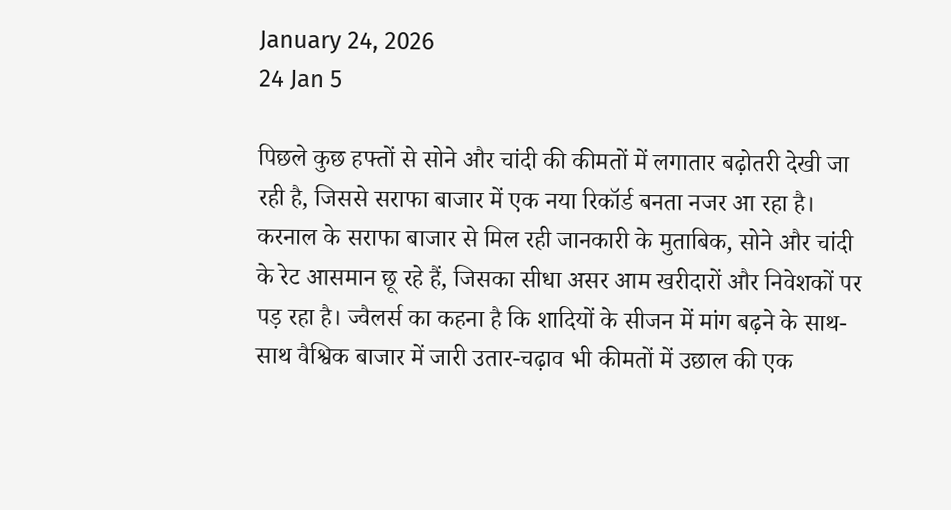January 24, 2026
24 Jan 5

पिछले कुछ हफ्तों से सोने और चांदी की कीमतों में लगातार बढ़ोतरी देखी जा रही है, जिससे सराफा बाजार में एक नया रिकॉर्ड बनता नजर आ रहा है। करनाल के सराफा बाजार से मिल रही जानकारी के मुताबिक, सोने और चांदी के रेट आसमान छू रहे हैं, जिसका सीधा असर आम खरीदारों और निवेशकों पर पड़ रहा है। ज्वैलर्स का कहना है कि शादियों के सीजन में मांग बढ़ने के साथ-साथ वैश्विक बाजार में जारी उतार-चढ़ाव भी कीमतों में उछाल की एक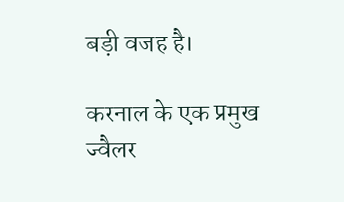बड़ी वजह है।

करनाल के एक प्रमुख ज्वैलर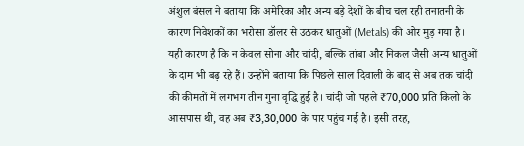अंशुल बंसल ने बताया कि अमेरिका और अन्य बड़े देशों के बीच चल रही तनातनी के कारण निवेशकों का भरोसा डॉलर से उठकर धातुओं (Metals) की ओर मुड़ गया है। यही कारण है कि न केवल सोना और चांदी, बल्कि तांबा और निकल जैसी अन्य धातुओं के दाम भी बढ़ रहे हैं। उन्होंने बताया कि पिछले साल दिवाली के बाद से अब तक चांदी की कीमतों में लगभग तीन गुना वृद्धि हुई है। चांदी जो पहले ₹70,000 प्रति किलो के आसपास थी, वह अब ₹3,30,000 के पार पहुंच गई है। इसी तरह,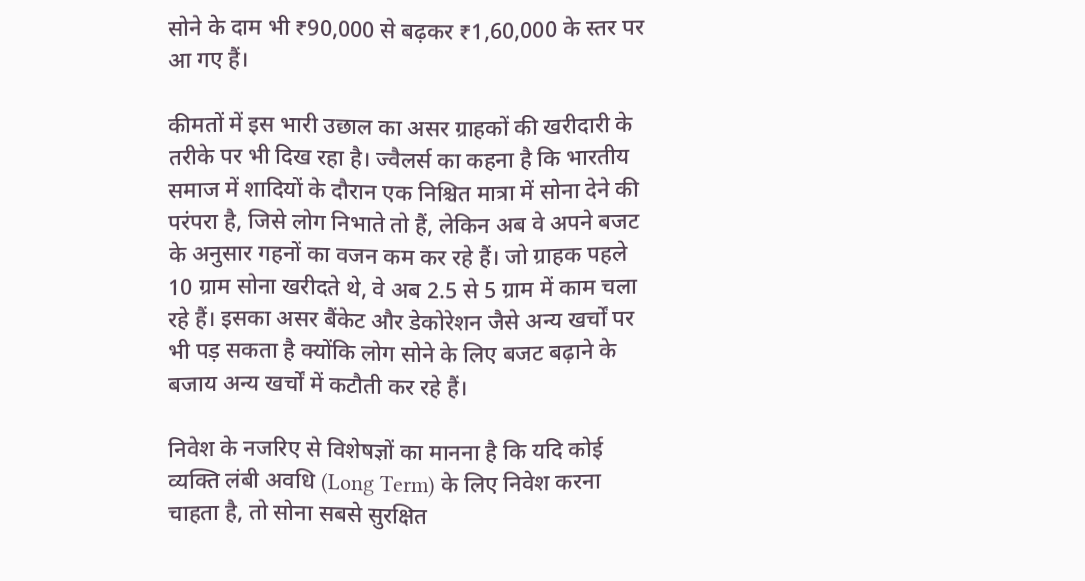सोने के दाम भी ₹90,000 से बढ़कर ₹1,60,000 के स्तर पर आ गए हैं।

कीमतों में इस भारी उछाल का असर ग्राहकों की खरीदारी के तरीके पर भी दिख रहा है। ज्वैलर्स का कहना है कि भारतीय समाज में शादियों के दौरान एक निश्चित मात्रा में सोना देने की परंपरा है, जिसे लोग निभाते तो हैं, लेकिन अब वे अपने बजट के अनुसार गहनों का वजन कम कर रहे हैं। जो ग्राहक पहले 10 ग्राम सोना खरीदते थे, वे अब 2.5 से 5 ग्राम में काम चला रहे हैं। इसका असर बैंकेट और डेकोरेशन जैसे अन्य खर्चों पर भी पड़ सकता है क्योंकि लोग सोने के लिए बजट बढ़ाने के बजाय अन्य खर्चों में कटौती कर रहे हैं।

निवेश के नजरिए से विशेषज्ञों का मानना है कि यदि कोई व्यक्ति लंबी अवधि (Long Term) के लिए निवेश करना चाहता है, तो सोना सबसे सुरक्षित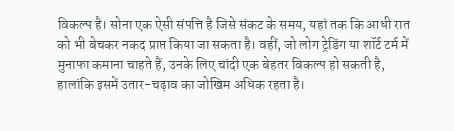विकल्प है। सोना एक ऐसी संपत्ति है जिसे संकट के समय, यहां तक कि आधी रात को भी बेचकर नकद प्राप्त किया जा सकता है। वहीं, जो लोग ट्रेडिंग या शॉर्ट टर्म में मुनाफा कमाना चाहते हैं, उनके लिए चांदी एक बेहतर विकल्प हो सकती है, हालांकि इसमें उतार-चढ़ाव का जोखिम अधिक रहता है।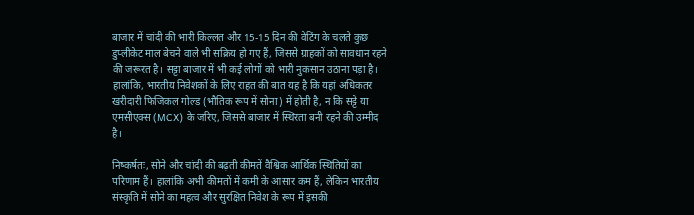बाजार में चांदी की भारी किल्लत और 15-15 दिन की वेटिंग के चलते कुछ डुप्लीकेट माल बेचने वाले भी सक्रिय हो गए हैं, जिससे ग्राहकों को सावधान रहने की जरूरत है। सट्टा बाजार में भी कई लोगों को भारी नुकसान उठाना पड़ा है। हालांकि, भारतीय निवेशकों के लिए राहत की बात यह है कि यहां अधिकतर खरीदारी फिजिकल गोल्ड (भौतिक रूप में सोना) में होती है, न कि सट्टे या एमसीएक्स (MCX) के जरिए, जिससे बाजार में स्थिरता बनी रहने की उम्मीद है।

निष्कर्षतः, सोने और चांदी की बढ़ती कीमतें वैश्विक आर्थिक स्थितियों का परिणाम हैं। हालांकि अभी कीमतों में कमी के आसार कम हैं, लेकिन भारतीय संस्कृति में सोने का महत्व और सुरक्षित निवेश के रूप में इसकी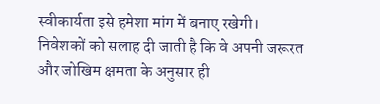स्वीकार्यता इसे हमेशा मांग में बनाए रखेगी। निवेशकों को सलाह दी जाती है कि वे अपनी जरूरत और जोखिम क्षमता के अनुसार ही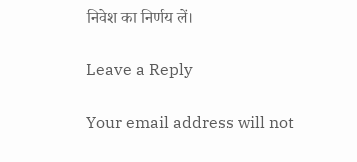निवेश का निर्णय लें।

Leave a Reply

Your email address will not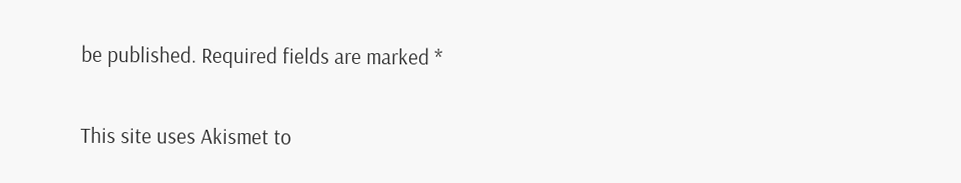be published. Required fields are marked *

This site uses Akismet to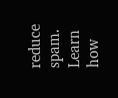reduce spam. Learn how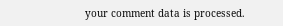your comment data is processed.